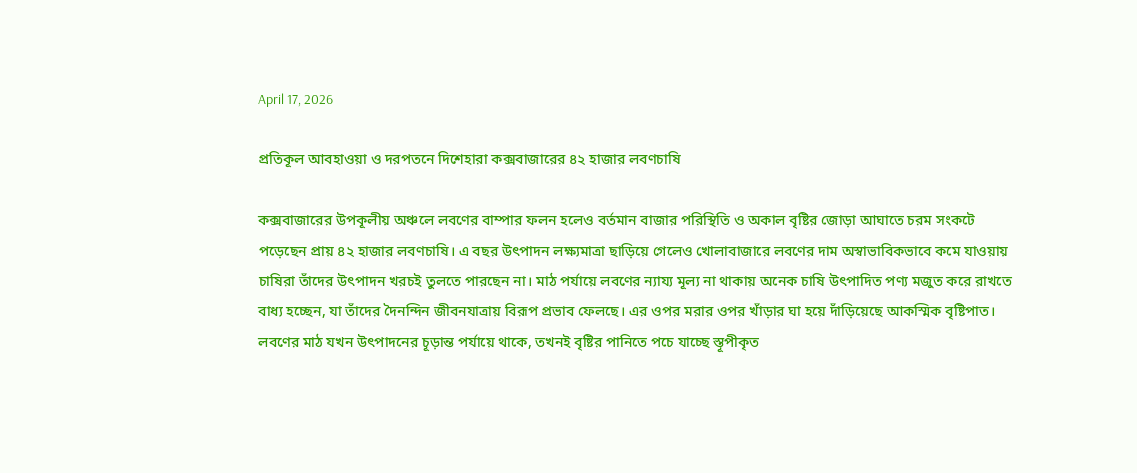April 17, 2026

প্রতিকূল আবহাওয়া ও দরপতনে দিশেহারা কক্সবাজারের ৪২ হাজার লবণচাষি

কক্সবাজারের উপকূলীয় অঞ্চলে লবণের বাম্পার ফলন হলেও বর্তমান বাজার পরিস্থিতি ও অকাল বৃষ্টির জোড়া আঘাতে চরম সংকটে পড়েছেন প্রায় ৪২ হাজার লবণচাষি। এ বছর উৎপাদন লক্ষ্যমাত্রা ছাড়িয়ে গেলেও খোলাবাজারে লবণের দাম অস্বাভাবিকভাবে কমে যাওয়ায় চাষিরা তাঁদের উৎপাদন খরচই তুলতে পারছেন না। মাঠ পর্যায়ে লবণের ন্যায্য মূল্য না থাকায় অনেক চাষি উৎপাদিত পণ্য মজুত করে রাখতে বাধ্য হচ্ছেন, যা তাঁদের দৈনন্দিন জীবনযাত্রায় বিরূপ প্রভাব ফেলছে। এর ওপর মরার ওপর খাঁড়ার ঘা হয়ে দাঁড়িয়েছে আকস্মিক বৃষ্টিপাত। লবণের মাঠ যখন উৎপাদনের চূড়ান্ত পর্যায়ে থাকে, তখনই বৃষ্টির পানিতে পচে যাচ্ছে স্তূপীকৃত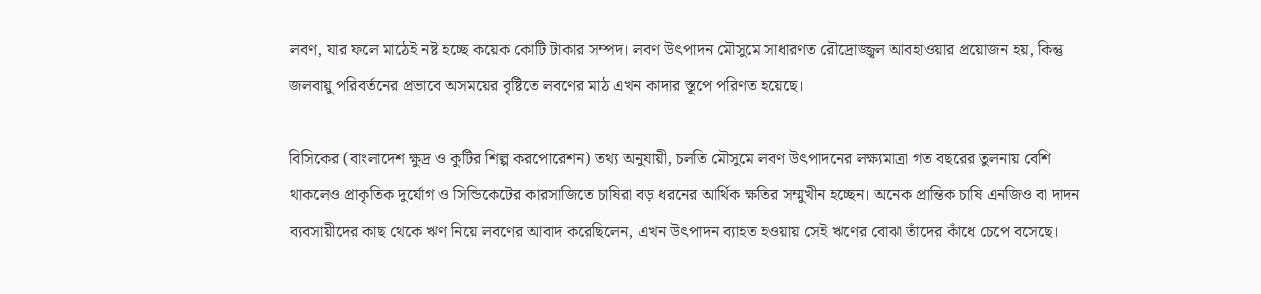লবণ, যার ফলে মাঠেই নষ্ট হচ্ছে কয়েক কোটি টাকার সম্পদ। লবণ উৎপাদন মৌসুমে সাধারণত রৌদ্রোজ্জ্বল আবহাওয়ার প্রয়োজন হয়, কিন্তু জলবায়ু পরিবর্তনের প্রভাবে অসময়ের বৃষ্টিতে লবণের মাঠ এখন কাদার স্তূপে পরিণত হয়েছে।

বিসিকের (বাংলাদেশ ক্ষুদ্র ও কুটির শিল্প করপোরেশন) তথ্য অনুযায়ী, চলতি মৌসুমে লবণ উৎপাদনের লক্ষ্যমাত্রা গত বছরের তুলনায় বেশি থাকলেও প্রাকৃতিক দুর্যোগ ও সিন্ডিকেটের কারসাজিতে চাষিরা বড় ধরনের আর্থিক ক্ষতির সম্মুখীন হচ্ছেন। অনেক প্রান্তিক চাষি এনজিও বা দাদন ব্যবসায়ীদের কাছ থেকে ঋণ নিয়ে লবণের আবাদ করেছিলেন, এখন উৎপাদন ব্যাহত হওয়ায় সেই ঋণের বোঝা তাঁদের কাঁধে চেপে বসেছে।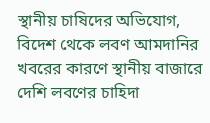স্থানীয় চাষিদের অভিযোগ, বিদেশ থেকে লবণ আমদানির খবরের কারণে স্থানীয় বাজারে দেশি লবণের চাহিদা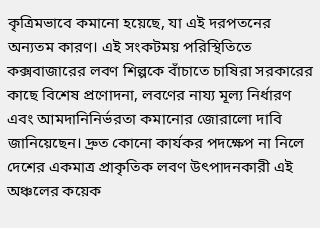কৃত্রিমভাবে কমানো হয়েছে, যা এই দরপতনের অন্যতম কারণ। এই সংকটময় পরিস্থিতিতে কক্সবাজারের লবণ শিল্পকে বাঁচাতে চাষিরা সরকারের কাছে বিশেষ প্রণোদনা, লবণের নায্য মূল্য নির্ধারণ এবং আমদানিনির্ভরতা কমানোর জোরালো দাবি জানিয়েছেন। দ্রুত কোনো কার্যকর পদক্ষেপ না নিলে দেশের একমাত্র প্রাকৃতিক লবণ উৎপাদনকারী এই অঞ্চলের কয়েক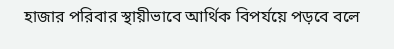হাজার পরিবার স্থায়ীভাবে আর্থিক বিপর্যয়ে পড়বে বলে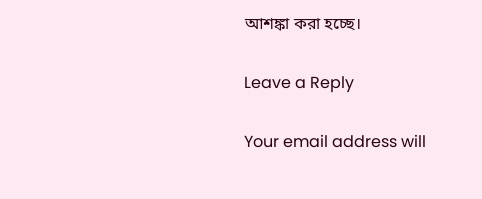আশঙ্কা করা হচ্ছে।

Leave a Reply

Your email address will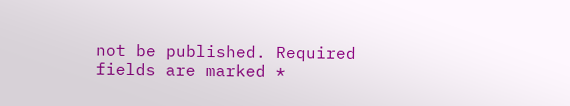not be published. Required fields are marked *